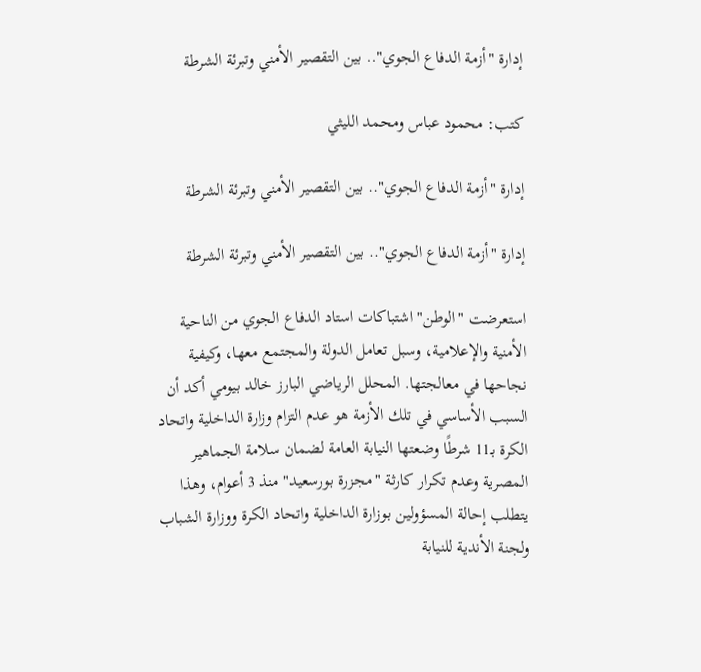إدارة "أزمة الدفاع الجوي".. بين التقصير الأمني وتبرئة الشرطة

كتب: محمود عباس ومحمد الليثي

إدارة "أزمة الدفاع الجوي".. بين التقصير الأمني وتبرئة الشرطة

إدارة "أزمة الدفاع الجوي".. بين التقصير الأمني وتبرئة الشرطة

استعرضت "الوطن" اشتباكات استاد الدفاع الجوي من الناحية الأمنية والإعلامية، وسبل تعامل الدولة والمجتمع معها، وكيفية نجاحها في معالجتها. المحلل الرياضي البارز خالد بيومي أكد أن السبب الأساسي في تلك الأزمة هو عدم التزام وزارة الداخلية واتحاد الكرة بـ11 شرطًا وضعتها النيابة العامة لضمان سلامة الجماهير المصرية وعدم تكرار كارثة "مجزرة بورسعيد" منذ 3 أعوام، وهذا يتطلب إحالة المسؤولين بوزارة الداخلية واتحاد الكرة ووزارة الشباب ولجنة الأندية للنيابة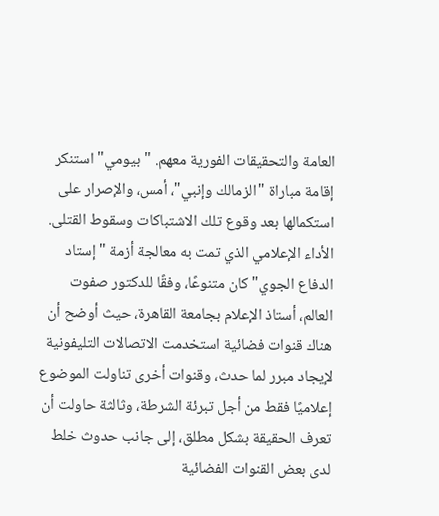العامة والتحقيقات الفورية معهم. "بيومي" استنكر إقامة مباراة "الزمالك وإنبي"، أمس، والإصرار على استكمالها بعد وقوع تلك الاشتباكات وسقوط القتلى. الأداء الإعلامي الذي تمت به معالجة أزمة "إستاد الدفاع الجوي" كان متنوعًا، وفقًا للدكتور صفوت العالم، أستاذ الإعلام بجامعة القاهرة، حيث أوضح أن هناك قنوات فضائية استخدمت الاتصالات التليفونية لإيجاد مبرر لما حدث، وقنوات أخرى تناولت الموضوع إعلاميًا فقط من أجل تبرئة الشرطة، وثالثة حاولت أن تعرف الحقيقة بشكل مطلق، إلى جانب حدوث خلط لدى بعض القنوات الفضائية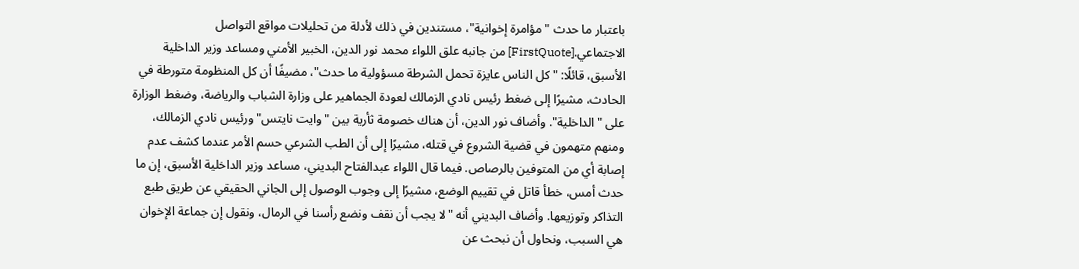باعتبار ما حدث "مؤامرة إخوانية"، مستندين في ذلك لأدلة من تحليلات مواقع التواصل الاجتماعي.[FirstQuote] من جانبه علق اللواء محمد نور الدين، الخبير الأمني ومساعد وزير الداخلية الأسبق، قائلًا: "كل الناس عايزة تحمل الشرطة مسؤولية ما حدث"، مضيفًا أن كل المنظومة متورطة في الحادث، مشيرًا إلى ضغط رئيس نادي الزمالك لعودة الجماهير على وزارة الشباب والرياضة، وضغط الوزارة على "الداخلية". وأضاف نور الدين، أن هناك خصومة ثأرية بين "وايت نايتس" ورئيس نادي الزمالك، ومنهم متهمون في قضية الشروع في قتله، مشيرًا إلى أن الطب الشرعي حسم الأمر عندما كشف عدم إصابة أي من المتوفين بالرصاص. فيما قال اللواء عبدالفتاح البديني، مساعد وزير الداخلية الأسبق، إن ما حدث أمس، خطأ قاتل في تقييم الوضع، مشيرًا إلى وجوب الوصول إلى الجاني الحقيقي عن طريق طبع التذاكر وتوزيعها. وأضاف البديني أنه "لا يجب أن نقف ونضع رأسنا في الرمال، ونقول إن جماعة الإخوان هي السبب، ونحاول أن نبحث عن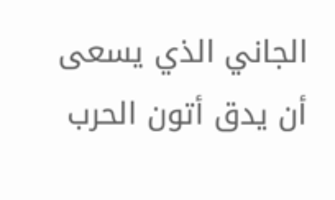الجاني الذي يسعى أن يدق أتون الحرب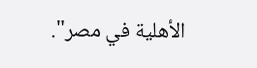الأهلية في مصر".